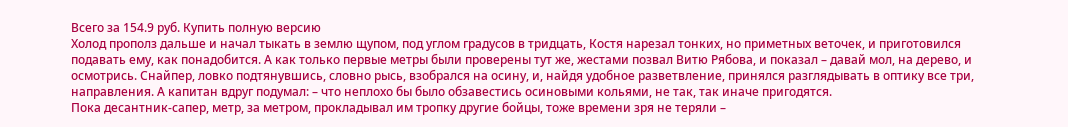Всего за 154.9 руб. Купить полную версию
Холод прополз дальше и начал тыкать в землю щупом, под углом градусов в тридцать, Костя нарезал тонких, но приметных веточек, и приготовился подавать ему, как понадобится. А как только первые метры были проверены тут же, жестами позвал Витю Рябова, и показал – давай мол, на дерево, и осмотрись. Снайпер, ловко подтянувшись, словно рысь, взобрался на осину, и, найдя удобное разветвление, принялся разглядывать в оптику все три, направления. А капитан вдруг подумал: – что неплохо бы было обзавестись осиновыми кольями, не так, так иначе пригодятся.
Пока десантник-сапер, метр, за метром, прокладывал им тропку другие бойцы, тоже времени зря не теряли –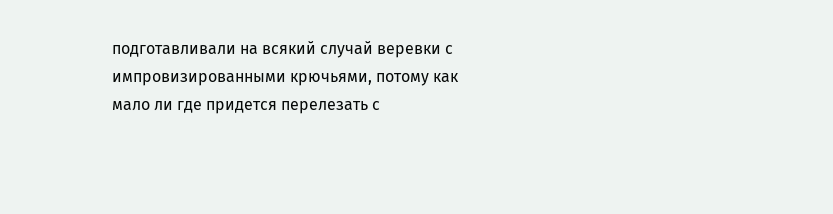подготавливали на всякий случай веревки с импровизированными крючьями, потому как мало ли где придется перелезать с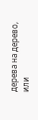дерева на дерево, или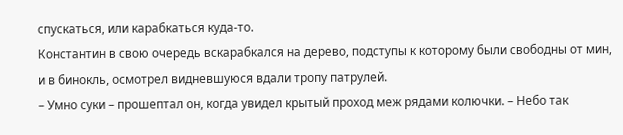спускаться, или карабкаться куда-то.
Константин в свою очередь вскарабкался на дерево, подступы к которому были свободны от мин, и в бинокль, осмотрел видневшуюся вдали тропу патрулей.
– Умно суки – прошептал он, когда увидел крытый проход меж рядами колючки. – Небо так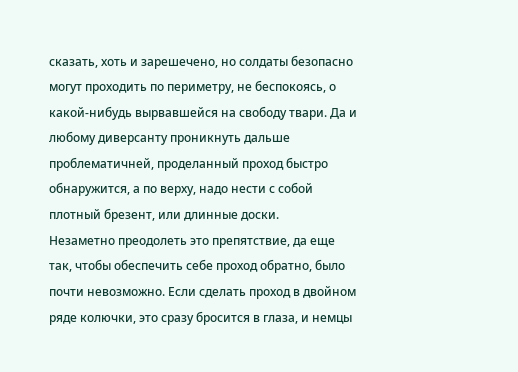сказать, хоть и зарешечено, но солдаты безопасно могут проходить по периметру, не беспокоясь, о какой-нибудь вырвавшейся на свободу твари. Да и любому диверсанту проникнуть дальше проблематичней, проделанный проход быстро обнаружится, а по верху, надо нести с собой плотный брезент, или длинные доски.
Незаметно преодолеть это препятствие, да еще так, чтобы обеспечить себе проход обратно, было почти невозможно. Если сделать проход в двойном ряде колючки, это сразу бросится в глаза, и немцы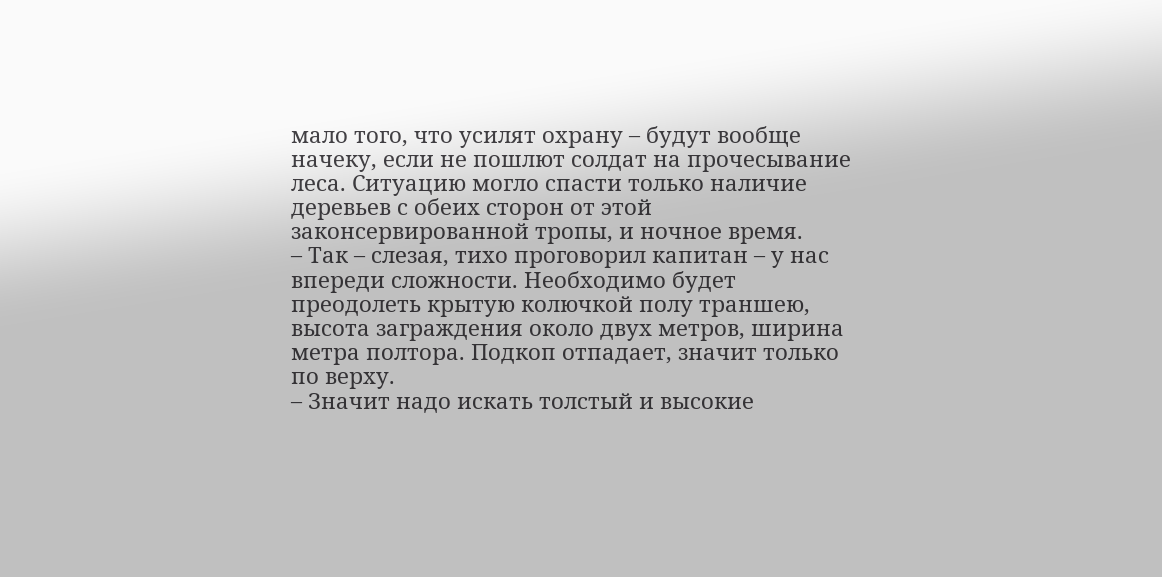мало того, что усилят охрану – будут вообще начеку, если не пошлют солдат на прочесывание леса. Ситуацию могло спасти только наличие деревьев с обеих сторон от этой законсервированной тропы, и ночное время.
– Так – слезая, тихо проговорил капитан – у нас впереди сложности. Необходимо будет преодолеть крытую колючкой полу траншею, высота заграждения около двух метров, ширина метра полтора. Подкоп отпадает, значит только по верху.
– Значит надо искать толстый и высокие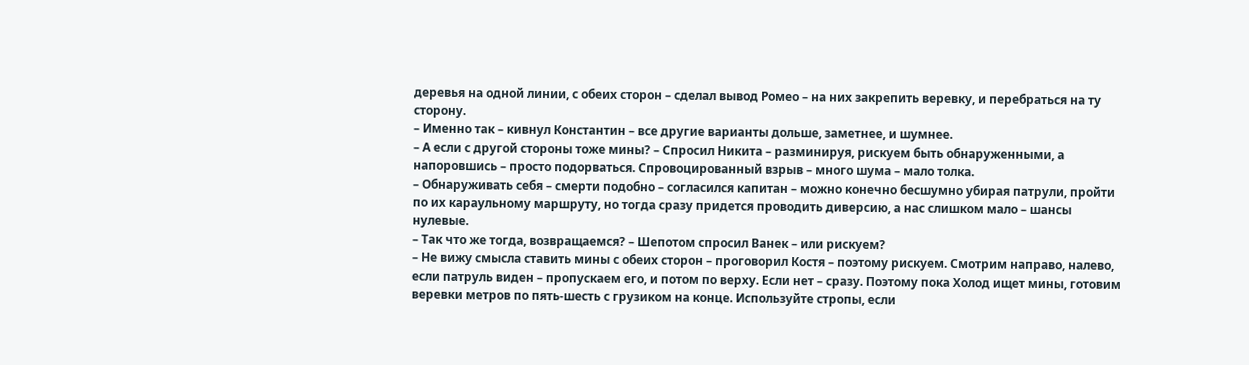деревья на одной линии, с обеих сторон – сделал вывод Ромео – на них закрепить веревку, и перебраться на ту сторону.
– Именно так – кивнул Константин – все другие варианты дольше, заметнее, и шумнее.
– А если с другой стороны тоже мины? – Спросил Никита – разминируя, рискуем быть обнаруженными, а напоровшись – просто подорваться. Спровоцированный взрыв – много шума – мало толка.
– Обнаруживать себя – смерти подобно – согласился капитан – можно конечно бесшумно убирая патрули, пройти по их караульному маршруту, но тогда сразу придется проводить диверсию, а нас слишком мало – шансы нулевые.
– Так что же тогда, возвращаемся? – Шепотом спросил Ванек – или рискуем?
– Не вижу смысла ставить мины с обеих сторон – проговорил Костя – поэтому рискуем. Смотрим направо, налево, если патруль виден – пропускаем его, и потом по верху. Если нет – сразу. Поэтому пока Холод ищет мины, готовим веревки метров по пять-шесть с грузиком на конце. Используйте стропы, если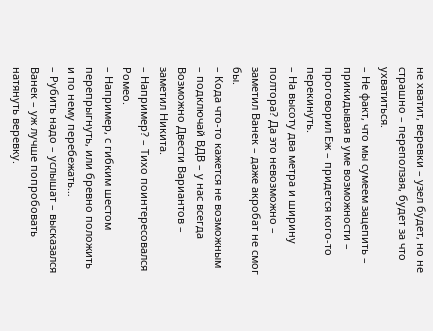не хватит, веревки – узел будет, но не страшно – переползая, будет за что ухватиться.
– Не факт, что мы сумеем зацепить – прикидывая в уме возможности – проговорил Еж – придется кого-то перекинуть.
– На высоту два метра и ширину полтора? Да это невозможно – заметил Ванек – даже акробат не смог бы.
– Кода что-то кажется не возможным – подключай ВДВ – у нас всегда Возможно Двести Вариантов – заметил Никита.
– Например? – Тихо поинтересовался Ромео.
– Например, с гибким шестом перепрыгнуть, или бревно положить и по нему перебежать…
– Рубить надо – услышат – высказался Ванек – уж лучше попробовать натянуть веревку.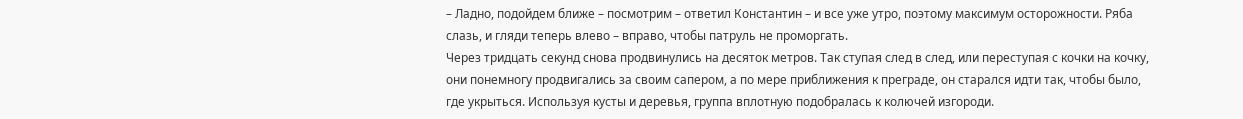– Ладно, подойдем ближе – посмотрим – ответил Константин – и все уже утро, поэтому максимум осторожности. Ряба слазь, и гляди теперь влево – вправо, чтобы патруль не проморгать.
Через тридцать секунд снова продвинулись на десяток метров. Так ступая след в след, или переступая с кочки на кочку, они понемногу продвигались за своим сапером, а по мере приближения к преграде, он старался идти так, чтобы было, где укрыться. Используя кусты и деревья, группа вплотную подобралась к колючей изгороди.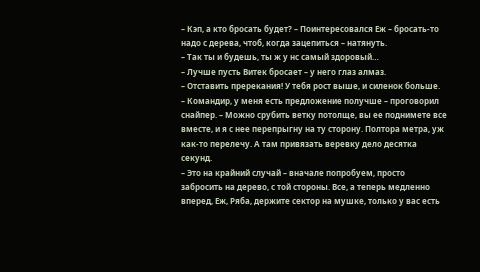– Кэп, а кто бросать будет? – Поинтересовался Еж – бросать-то надо с дерева, чтоб, когда зацепиться – натянуть.
– Так ты и будешь, ты ж у нс самый здоровый…
– Лучше пусть Витек бросает – у него глаз алмаз.
– Отставить пререкания! У тебя рост выше, и силенок больше.
– Командир, у меня есть предложение получше – проговорил снайпер. – Можно срубить ветку потолще, вы ее поднимете все вместе, и я с нее перепрыгну на ту сторону. Полтора метра, уж как-то перелечу. А там привязать веревку дело десятка секунд.
– Это на крайний случай – вначале попробуем, просто забросить на дерево, с той стороны. Все, а теперь медленно вперед, Еж, Ряба, держите сектор на мушке, только у вас есть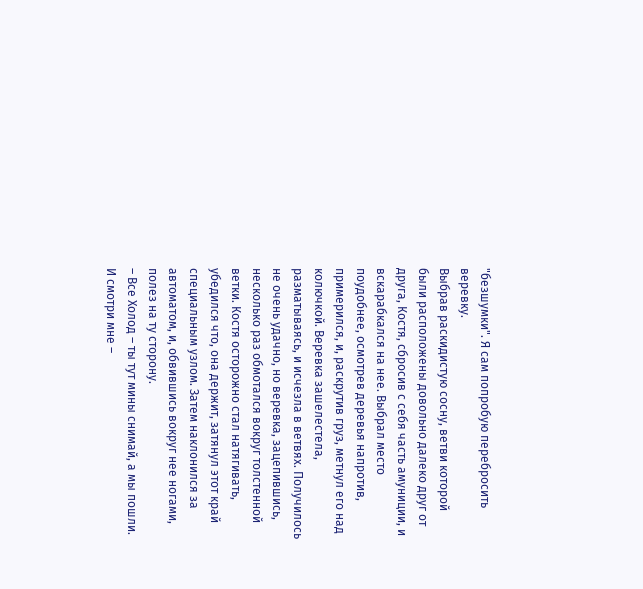"безшумки". Я сам попробую перебросить веревку.
Выбрав раскидистую сосну, ветви которой были расположены довольно далеко друг от друга, Костя, сбросив с себя часть амуниции, и вскарабкался на нее. Выбрал место поудобнее, осмотрев деревья напротив, примерился, и, раскрутив груз, метнул его над колючкой. Веревка зашелестела, разматываясь, и исчезла в ветвях. Получилось не очень удачно, но веревка, зацепившись, несколько раз обмотался вокруг толстенной ветки. Костя осторожно стал натягивать, убедился что, она держит, затянул этот край специальным узлом. Затем наклонился за автоматом, и, обвившись вокруг нее ногами, полез на ту сторону.
– Все Холод – ты тут мины снимай, а мы пошли. И смотри мне –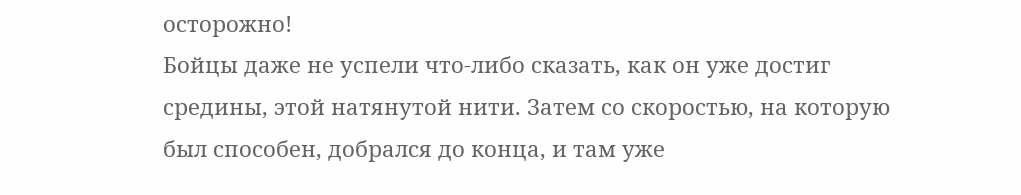осторожно!
Бойцы даже не успели что-либо сказать, как он уже достиг средины, этой натянутой нити. Затем со скоростью, на которую был способен, добрался до конца, и там уже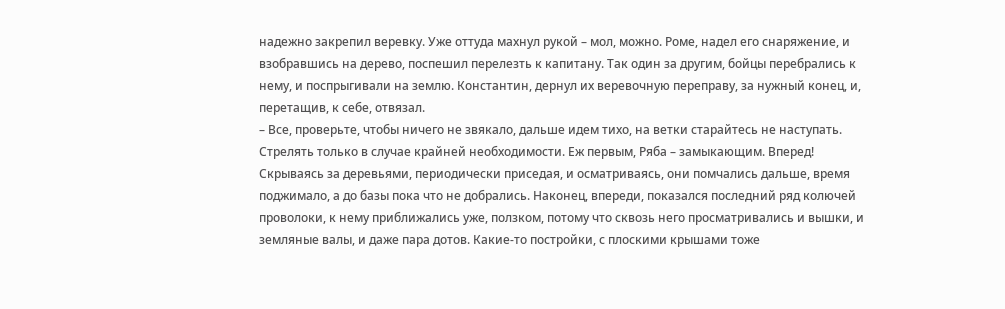надежно закрепил веревку. Уже оттуда махнул рукой – мол, можно. Роме, надел его снаряжение, и взобравшись на дерево, поспешил перелезть к капитану. Так один за другим, бойцы перебрались к нему, и поспрыгивали на землю. Константин, дернул их веревочную переправу, за нужный конец, и, перетащив, к себе, отвязал.
– Все, проверьте, чтобы ничего не звякало, дальше идем тихо, на ветки старайтесь не наступать. Стрелять только в случае крайней необходимости. Еж первым, Ряба – замыкающим. Вперед!
Скрываясь за деревьями, периодически приседая, и осматриваясь, они помчались дальше, время поджимало, а до базы пока что не добрались. Наконец, впереди, показался последний ряд колючей проволоки, к нему приближались уже, ползком, потому что сквозь него просматривались и вышки, и земляные валы, и даже пара дотов. Какие-то постройки, с плоскими крышами тоже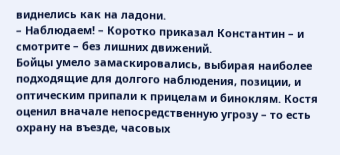виднелись как на ладони.
– Наблюдаем! – Коротко приказал Константин – и смотрите – без лишних движений.
Бойцы умело замаскировались, выбирая наиболее подходящие для долгого наблюдения, позиции, и оптическим припали к прицелам и биноклям. Костя оценил вначале непосредственную угрозу – то есть охрану на въезде, часовых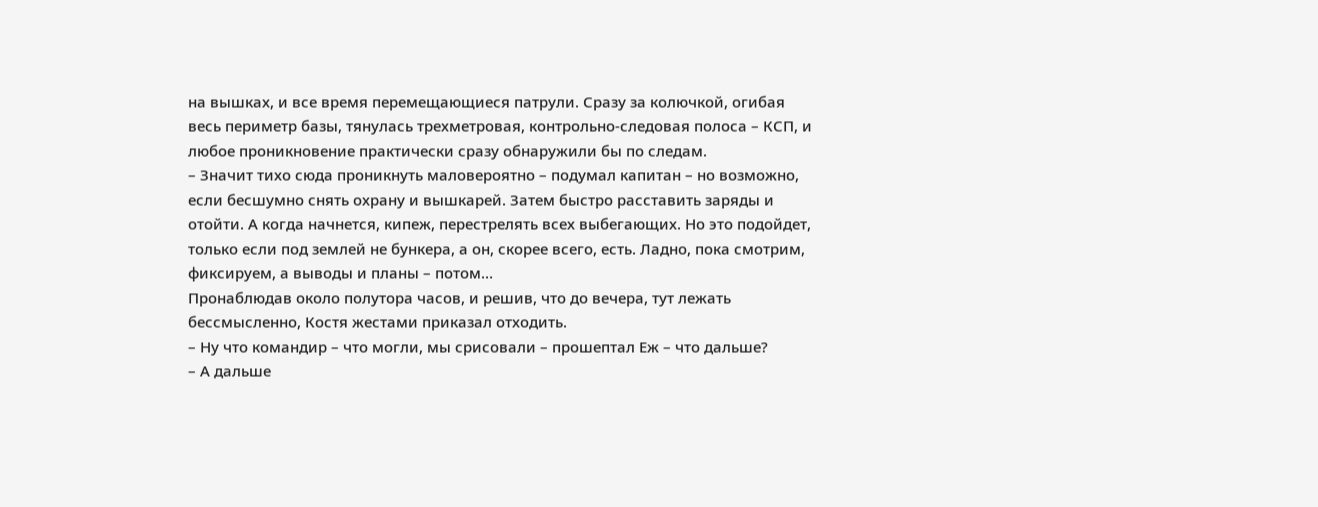на вышках, и все время перемещающиеся патрули. Сразу за колючкой, огибая весь периметр базы, тянулась трехметровая, контрольно-следовая полоса – КСП, и любое проникновение практически сразу обнаружили бы по следам.
– Значит тихо сюда проникнуть маловероятно – подумал капитан – но возможно, если бесшумно снять охрану и вышкарей. Затем быстро расставить заряды и отойти. А когда начнется, кипеж, перестрелять всех выбегающих. Но это подойдет, только если под землей не бункера, а он, скорее всего, есть. Ладно, пока смотрим, фиксируем, а выводы и планы – потом…
Пронаблюдав около полутора часов, и решив, что до вечера, тут лежать бессмысленно, Костя жестами приказал отходить.
– Ну что командир – что могли, мы срисовали – прошептал Еж – что дальше?
– А дальше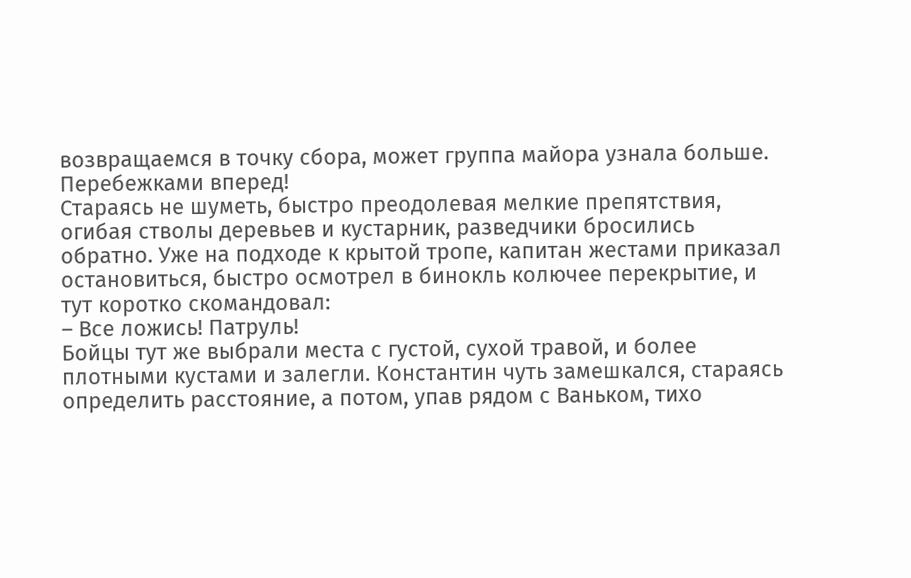возвращаемся в точку сбора, может группа майора узнала больше. Перебежками вперед!
Стараясь не шуметь, быстро преодолевая мелкие препятствия, огибая стволы деревьев и кустарник, разведчики бросились обратно. Уже на подходе к крытой тропе, капитан жестами приказал остановиться, быстро осмотрел в бинокль колючее перекрытие, и тут коротко скомандовал:
– Все ложись! Патруль!
Бойцы тут же выбрали места с густой, сухой травой, и более плотными кустами и залегли. Константин чуть замешкался, стараясь определить расстояние, а потом, упав рядом с Ваньком, тихо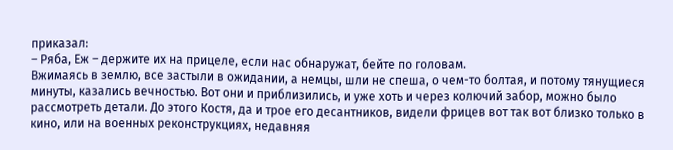приказал:
– Ряба, Еж – держите их на прицеле, если нас обнаружат, бейте по головам.
Вжимаясь в землю, все застыли в ожидании, а немцы, шли не спеша, о чем-то болтая, и потому тянущиеся минуты, казались вечностью. Вот они и приблизились, и уже хоть и через колючий забор, можно было рассмотреть детали. До этого Костя, да и трое его десантников, видели фрицев вот так вот близко только в кино, или на военных реконструкциях, недавняя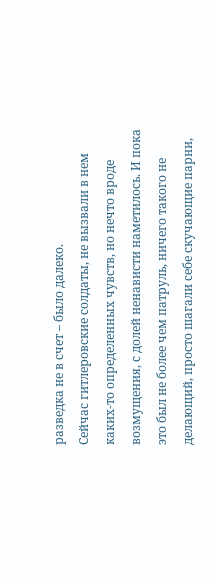разведка не в счет – было далеко.
Сейчас гитлеровские солдаты, не вызвали в нем каких-то определенных чувств, но нечто вроде возмущения, с долей ненависти наметилось. И пока это был не более чем патруль, ничего такого не делающий, просто шагали себе скучающие парни,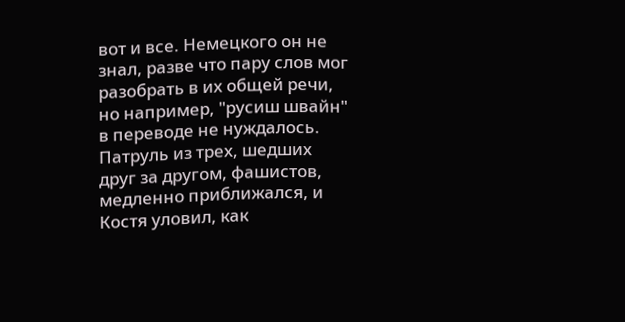вот и все. Немецкого он не знал, разве что пару слов мог разобрать в их общей речи, но например, "русиш швайн" в переводе не нуждалось. Патруль из трех, шедших друг за другом, фашистов, медленно приближался, и Костя уловил, как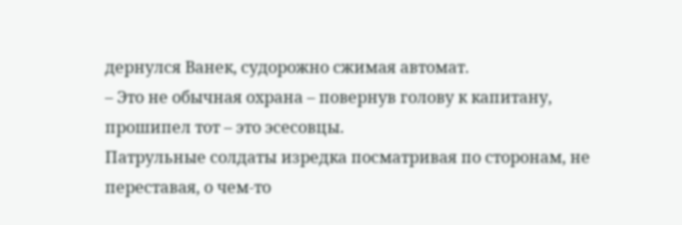дернулся Ванек, судорожно сжимая автомат.
– Это не обычная охрана – повернув голову к капитану, прошипел тот – это эсесовцы.
Патрульные солдаты изредка посматривая по сторонам, не переставая, о чем-то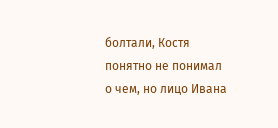болтали, Костя понятно не понимал о чем, но лицо Ивана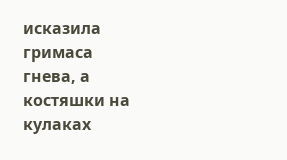исказила гримаса гнева, а костяшки на кулаках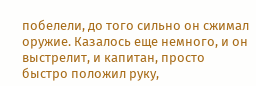побелели, до того сильно он сжимал оружие. Казалось еще немного, и он выстрелит, и капитан, просто быстро положил руку,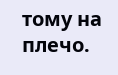тому на плечо.